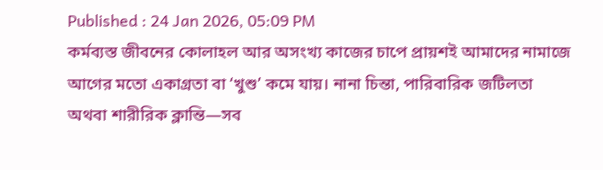Published : 24 Jan 2026, 05:09 PM
কর্মব্যস্ত জীবনের কোলাহল আর অসংখ্য কাজের চাপে প্রায়শই আমাদের নামাজে আগের মতো একাগ্রতা বা ‘খুশু’ কমে যায়। নানা চিন্তা, পারিবারিক জটিলতা অথবা শারীরিক ক্লান্তি—সব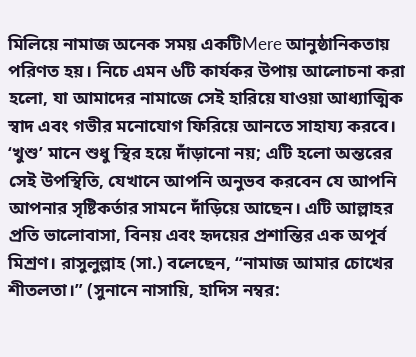মিলিয়ে নামাজ অনেক সময় একটিMere আনুষ্ঠানিকতায় পরিণত হয়। নিচে এমন ৬টি কার্যকর উপায় আলোচনা করা হলো, যা আমাদের নামাজে সেই হারিয়ে যাওয়া আধ্যাত্মিক স্বাদ এবং গভীর মনোযোগ ফিরিয়ে আনতে সাহায্য করবে। ‘খুশু’ মানে শুধু স্থির হয়ে দাঁড়ানো নয়; এটি হলো অন্তরের সেই উপস্থিতি, যেখানে আপনি অনুভব করবেন যে আপনি আপনার সৃষ্টিকর্তার সামনে দাঁড়িয়ে আছেন। এটি আল্লাহর প্রতি ভালোবাসা, বিনয় এবং হৃদয়ের প্রশান্তির এক অপূর্ব মিশ্রণ। রাসুলুল্লাহ (সা.) বলেছেন, “নামাজ আমার চোখের শীতলতা।” (সুনানে নাসায়ি, হাদিস নম্বর: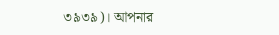৩৯৩৯)। আপনার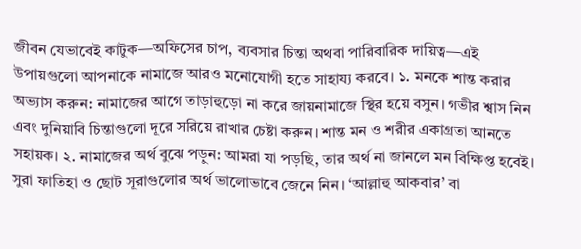জীবন যেভাবেই কাটুক—অফিসের চাপ, ব্যবসার চিন্তা অথবা পারিবারিক দায়িত্ব—এই উপায়গুলো আপনাকে নামাজে আরও মনোযোগী হতে সাহায্য করবে। ১. মনকে শান্ত করার অভ্যাস করুন: নামাজের আগে তাড়াহুড়ো না করে জায়নামাজে স্থির হয়ে বসুন। গভীর শ্বাস নিন এবং দুনিয়াবি চিন্তাগুলো দূরে সরিয়ে রাখার চেষ্টা করুন। শান্ত মন ও শরীর একাগ্রতা আনতে সহায়ক। ২. নামাজের অর্থ বুঝে পড়ুন: আমরা যা পড়ছি, তার অর্থ না জানলে মন বিক্ষিপ্ত হবেই।
সুরা ফাতিহা ও ছোট সূরাগুলোর অর্থ ভালোভাবে জেনে নিন। ‘আল্লাহু আকবার’ বা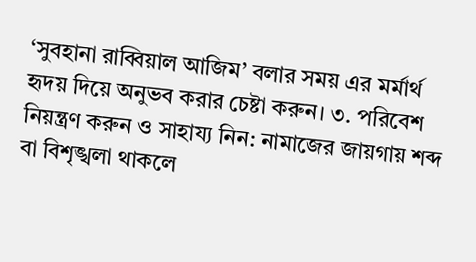‘সুবহানা রাব্বিয়াল আজিম’ বলার সময় এর মর্মার্থ হৃদয় দিয়ে অনুভব করার চেষ্টা করুন। ৩. পরিবেশ নিয়ন্ত্রণ করুন ও সাহায্য নিন: নামাজের জায়গায় শব্দ বা বিশৃঙ্খলা থাকলে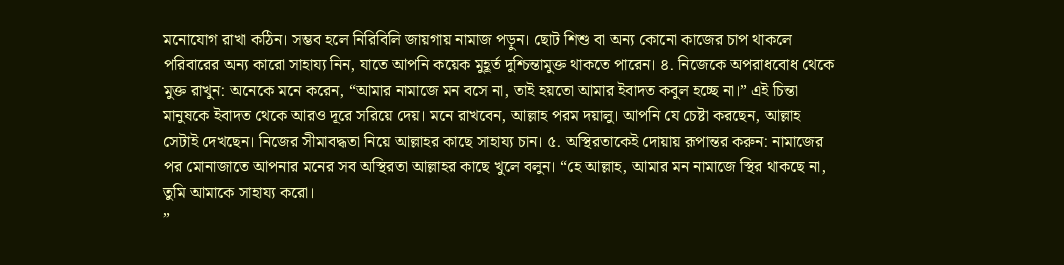মনোযোগ রাখা কঠিন। সম্ভব হলে নিরিবিলি জায়গায় নামাজ পড়ুন। ছোট শিশু বা অন্য কোনো কাজের চাপ থাকলে পরিবারের অন্য কারো সাহায্য নিন, যাতে আপনি কয়েক মুহূর্ত দুশ্চিন্তামুক্ত থাকতে পারেন। ৪. নিজেকে অপরাধবোধ থেকে মুক্ত রাখুন: অনেকে মনে করেন, “আমার নামাজে মন বসে না, তাই হয়তো আমার ইবাদত কবুল হচ্ছে না।” এই চিন্তা মানুষকে ইবাদত থেকে আরও দূরে সরিয়ে দেয়। মনে রাখবেন, আল্লাহ পরম দয়ালু। আপনি যে চেষ্টা করছেন, আল্লাহ সেটাই দেখছেন। নিজের সীমাবদ্ধতা নিয়ে আল্লাহর কাছে সাহায্য চান। ৫. অস্থিরতাকেই দোয়ায় রূপান্তর করুন: নামাজের পর মোনাজাতে আপনার মনের সব অস্থিরতা আল্লাহর কাছে খুলে বলুন। “হে আল্লাহ, আমার মন নামাজে স্থির থাকছে না, তুমি আমাকে সাহায্য করো।
”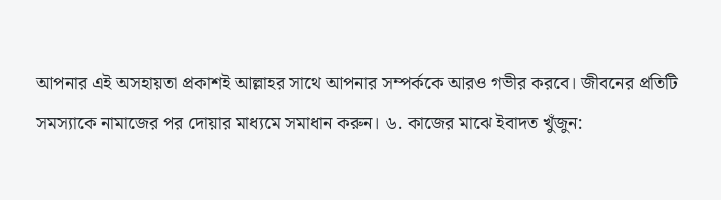আপনার এই অসহায়তা প্রকাশই আল্লাহর সাথে আপনার সম্পর্ককে আরও গভীর করবে। জীবনের প্রতিটি সমস্যাকে নামাজের পর দোয়ার মাধ্যমে সমাধান করুন। ৬. কাজের মাঝে ইবাদত খুঁজুন: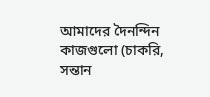আমাদের দৈনন্দিন কাজগুলো (চাকরি, সন্তান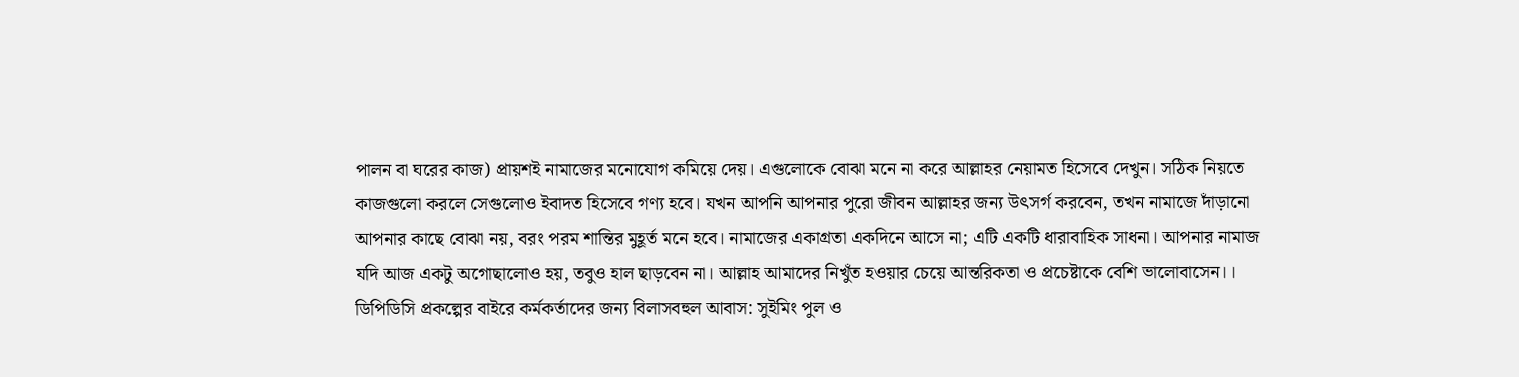পালন বা ঘরের কাজ) প্রায়শই নামাজের মনোযোগ কমিয়ে দেয়। এগুলোকে বোঝা মনে না করে আল্লাহর নেয়ামত হিসেবে দেখুন। সঠিক নিয়তে কাজগুলো করলে সেগুলোও ইবাদত হিসেবে গণ্য হবে। যখন আপনি আপনার পুরো জীবন আল্লাহর জন্য উৎসর্গ করবেন, তখন নামাজে দাঁড়ানো আপনার কাছে বোঝা নয়, বরং পরম শান্তির মুহূর্ত মনে হবে। নামাজের একাগ্রতা একদিনে আসে না; এটি একটি ধারাবাহিক সাধনা। আপনার নামাজ যদি আজ একটু অগোছালোও হয়, তবুও হাল ছাড়বেন না। আল্লাহ আমাদের নিখুঁত হওয়ার চেয়ে আন্তরিকতা ও প্রচেষ্টাকে বেশি ভালোবাসেন।।
ডিপিডিসি প্রকল্পের বাইরে কর্মকর্তাদের জন্য বিলাসবহুল আবাস: সুইমিং পুল ও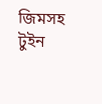জিমসহ টুইন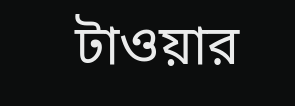টাওয়ার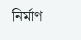নির্মাণ